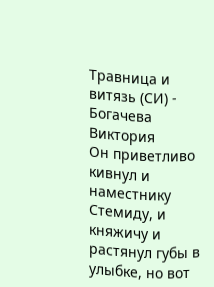Травница и витязь (СИ) - Богачева Виктория
Он приветливо кивнул и наместнику Стемиду, и княжичу и растянул губы в улыбке, но вот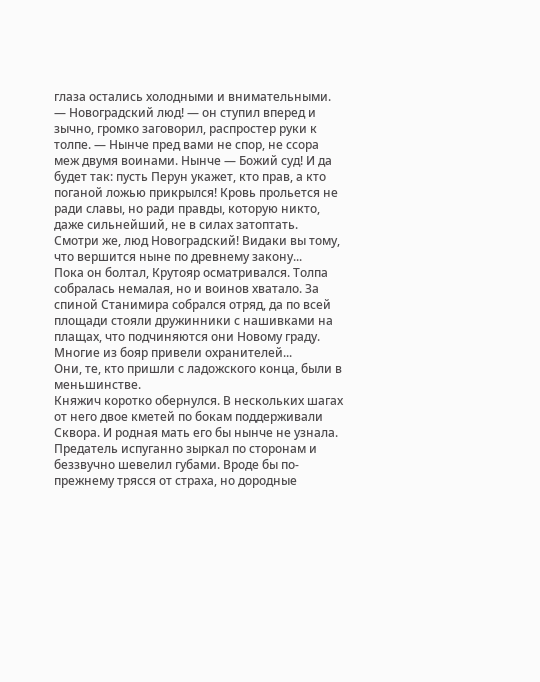глаза остались холодными и внимательными.
— Новоградский люд! — он ступил вперед и зычно, громко заговорил, распростер руки к толпе. — Нынче пред вами не спор, не ссора меж двумя воинами. Нынче — Божий суд! И да будет так: пусть Перун укажет, кто прав, а кто поганой ложью прикрылся! Кровь прольется не ради славы, но ради правды, которую никто, даже сильнейший, не в силах затоптать. Смотри же, люд Новоградский! Видаки вы тому, что вершится ныне по древнему закону...
Пока он болтал, Крутояр осматривался. Толпа собралась немалая, но и воинов хватало. За спиной Станимира собрался отряд, да по всей площади стояли дружинники с нашивками на плащах, что подчиняются они Новому граду. Многие из бояр привели охранителей...
Они, те, кто пришли с ладожского конца, были в меньшинстве.
Княжич коротко обернулся. В нескольких шагах от него двое кметей по бокам поддерживали Сквора. И родная мать его бы нынче не узнала. Предатель испуганно зыркал по сторонам и беззвучно шевелил губами. Вроде бы по-прежнему трясся от страха, но дородные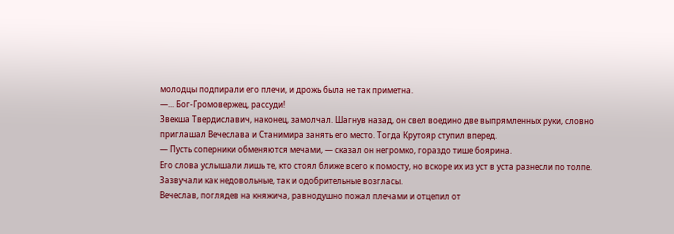молодцы подпирали его плечи, и дрожь была не так приметна.
—... Бог-Громовержец, рассуди!
Звекша Твердиславич, наконец, замолчал. Шагнув назад, он свел воедино две выпрямленных руки, словно приглашал Вечеслава и Станимира занять его место. Тогда Крутояр ступил вперед.
— Пусть соперники обменяются мечами, — сказал он негромко, гораздо тише боярина.
Его слова услышали лишь те, кто стоял ближе всего к помосту, но вскоре их из уст в уста разнесли по толпе. Зазвучали как недовольные, так и одобрительные возгласы.
Вечеслав, поглядев на княжича, равнодушно пожал плечами и отцепил от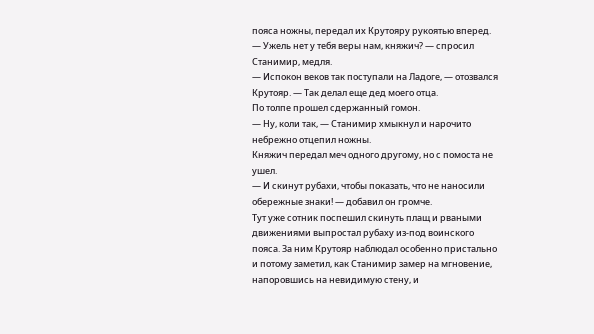пояса ножны, передал их Крутояру рукоятью вперед.
— Ужель нет у тебя веры нам, княжич? — спросил Станимир, медля.
— Испокон веков так поступали на Ладоге, — отозвался Крутояр. — Так делал еще дед моего отца.
По толпе прошел сдержанный гомон.
— Ну, коли так, — Станимир хмыкнул и нарочито небрежно отцепил ножны.
Княжич передал меч одного другому, но с помоста не ушел.
— И скинут рубахи, чтобы показать, что не наносили обережные знаки! — добавил он громче.
Тут уже сотник поспешил скинуть плащ и рваными движениями выпростал рубаху из-под воинского пояса. За ним Крутояр наблюдал особенно пристально и потому заметил, как Станимир замер на мгновение, напоровшись на невидимую стену, и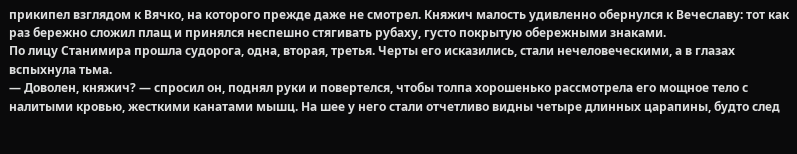прикипел взглядом к Вячко, на которого прежде даже не смотрел. Княжич малость удивленно обернулся к Вечеславу: тот как раз бережно сложил плащ и принялся неспешно стягивать рубаху, густо покрытую обережными знаками.
По лицу Станимира прошла судорога, одна, вторая, третья. Черты его исказились, стали нечеловеческими, а в глазах вспыхнула тьма.
— Доволен, княжич? — спросил он, поднял руки и повертелся, чтобы толпа хорошенько рассмотрела его мощное тело с налитыми кровью, жесткими канатами мышц. На шее у него стали отчетливо видны четыре длинных царапины, будто след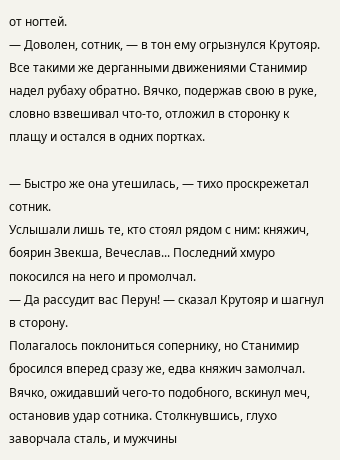от ногтей.
— Доволен, сотник, — в тон ему огрызнулся Крутояр.
Все такими же дерганными движениями Станимир надел рубаху обратно. Вячко, подержав свою в руке, словно взвешивал что-то, отложил в сторонку к плащу и остался в одних портках.

— Быстро же она утешилась, — тихо проскрежетал сотник.
Услышали лишь те, кто стоял рядом с ним: княжич, боярин Звекша, Вечеслав... Последний хмуро покосился на него и промолчал.
— Да рассудит вас Перун! — сказал Крутояр и шагнул в сторону.
Полагалось поклониться сопернику, но Станимир бросился вперед сразу же, едва княжич замолчал. Вячко, ожидавший чего-то подобного, вскинул меч, остановив удар сотника. Столкнувшись, глухо заворчала сталь, и мужчины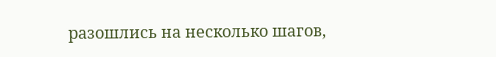разошлись на несколько шагов,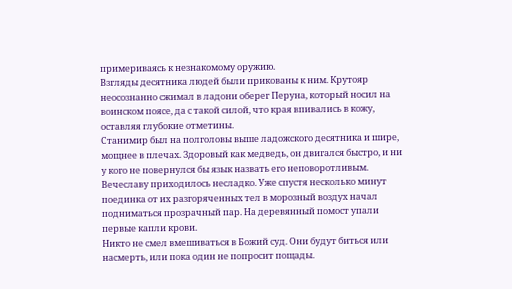примериваясь к незнакомому оружию.
Взгляды десятника людей были прикованы к ним. Крутояр неосознанно сжимал в ладони оберег Перуна, который носил на воинском поясе, да с такой силой, что края впивались в кожу, оставляя глубокие отметины.
Станимир был на полголовы выше ладожского десятника и шире, мощнее в плечах. Здоровый как медведь, он двигался быстро, и ни у кого не повернулся бы язык назвать его неповоротливым. Вечеславу приходилось несладко. Уже спустя несколько минут поединка от их разгоряченных тел в морозный воздух начал подниматься прозрачный пар. На деревянный помост упали первые капли крови.
Никто не смел вмешиваться в Божий суд. Они будут биться или насмерть, или пока один не попросит пощады.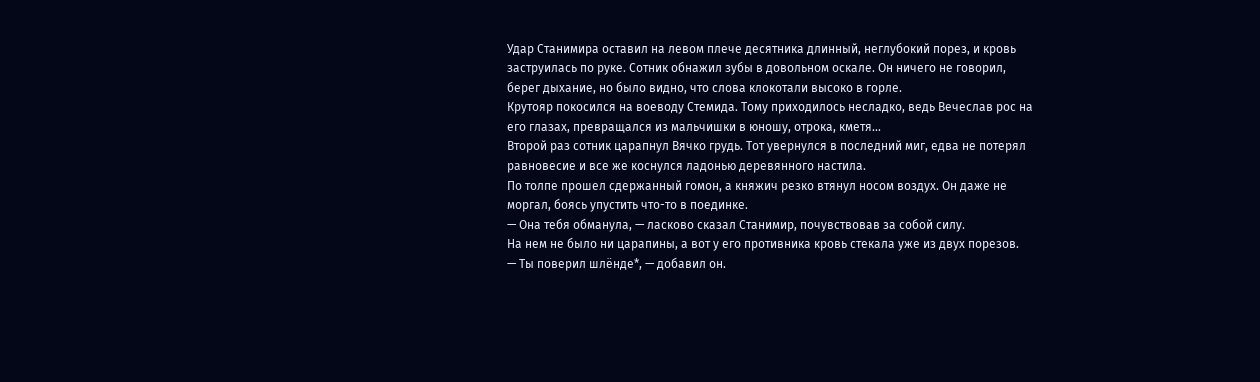Удар Станимира оставил на левом плече десятника длинный, неглубокий порез, и кровь заструилась по руке. Сотник обнажил зубы в довольном оскале. Он ничего не говорил, берег дыхание, но было видно, что слова клокотали высоко в горле.
Крутояр покосился на воеводу Стемида. Тому приходилось несладко, ведь Вечеслав рос на его глазах, превращался из мальчишки в юношу, отрока, кметя...
Второй раз сотник царапнул Вячко грудь. Тот увернулся в последний миг, едва не потерял равновесие и все же коснулся ладонью деревянного настила.
По толпе прошел сдержанный гомон, а княжич резко втянул носом воздух. Он даже не моргал, боясь упустить что-то в поединке.
— Она тебя обманула, — ласково сказал Станимир, почувствовав за собой силу.
На нем не было ни царапины, а вот у его противника кровь стекала уже из двух порезов.
— Ты поверил шлёнде*, — добавил он.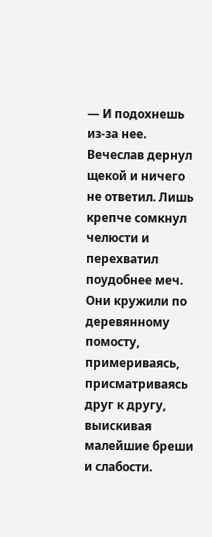— И подохнешь из-за нее.
Вечеслав дернул щекой и ничего не ответил. Лишь крепче сомкнул челюсти и перехватил поудобнее меч.
Они кружили по деревянному помосту, примериваясь, присматриваясь друг к другу, выискивая малейшие бреши и слабости.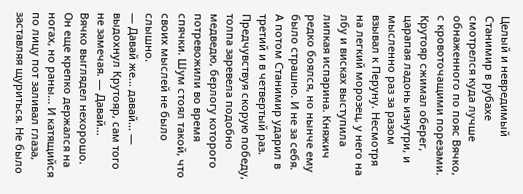Целый и невредимый Станимир в рубахе смотрелся куда лучше обнаженного по пояс Вячко, с кровоточащими порезами.
Крутояр сжимал оберег, царапая ладонь изнутри, и мысленно раз за разом взывал к Перуну. Несмотря на легкий морозец, у него на лбу и висках выступила липкая испарина. Княжич редко боялся, но нынче ему было страшно. И не за себя.
А потом Станимир ударил в третий и в четвертый раз. Предчувствуя скорую победу, толпа заревела подобно медведю, берлогу которого потревожили во время спячки. Шум стоял такой, что своих мыслей не было слышно.
— Давай же... давай... — выдохнул Крутояр, сам того не замечая. — Давай...
Вячко выглядел нехорошо. Он еще крепко держался на ногах, но раны... И катящийся по лицу пот заливал глаза, заставляя щуриться. Не было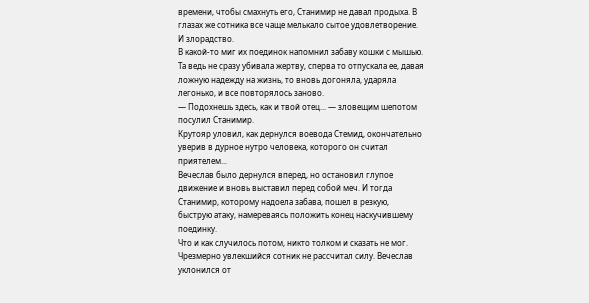времени, чтобы смахнуть его, Станимир не давал продыха. В глазах же сотника все чаще мелькало сытое удовлетворение. И злорадство.
В какой-то миг их поединок напомнил забаву кошки с мышью. Та ведь не сразу убивала жертву, сперва то отпускала ее, давая ложную надежду на жизнь, то вновь догоняла, ударяла легонько, и все повторялось заново.
— Подохнешь здесь, как и твой отец... — зловещим шепотом посулил Станимир.
Крутояр уловил, как дернулся воевода Стемид, окончательно уверив в дурное нутро человека, которого он считал приятелем...
Вечеслав было дернулся вперед, но остановил глупое движение и вновь выставил перед собой меч. И тогда Станимир, которому надоела забава, пошел в резкую, быструю атаку, намереваясь положить конец наскучившему поединку.
Что и как случилось потом, никто толком и сказать не мог.
Чрезмерно увлекшийся сотник не рассчитал силу. Вечеслав уклонился от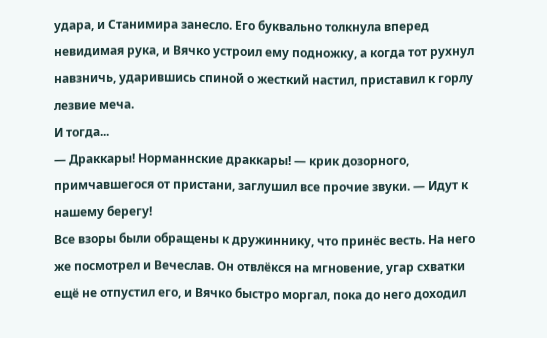удара, и Станимира занесло. Его буквально толкнула вперед невидимая рука, и Вячко устроил ему подножку, а когда тот рухнул навзничь, ударившись спиной о жесткий настил, приставил к горлу лезвие меча.
И тогда...
— Драккары! Норманнские драккары! — крик дозорного, примчавшегося от пристани, заглушил все прочие звуки. — Идут к нашему берегу!
Все взоры были обращены к дружиннику, что принёс весть. На него же посмотрел и Вечеслав. Он отвлёкся на мгновение, угар схватки ещё не отпустил его, и Вячко быстро моргал, пока до него доходил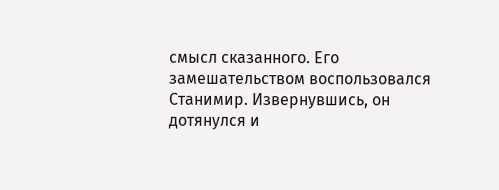смысл сказанного. Его замешательством воспользовался Станимир. Извернувшись, он дотянулся и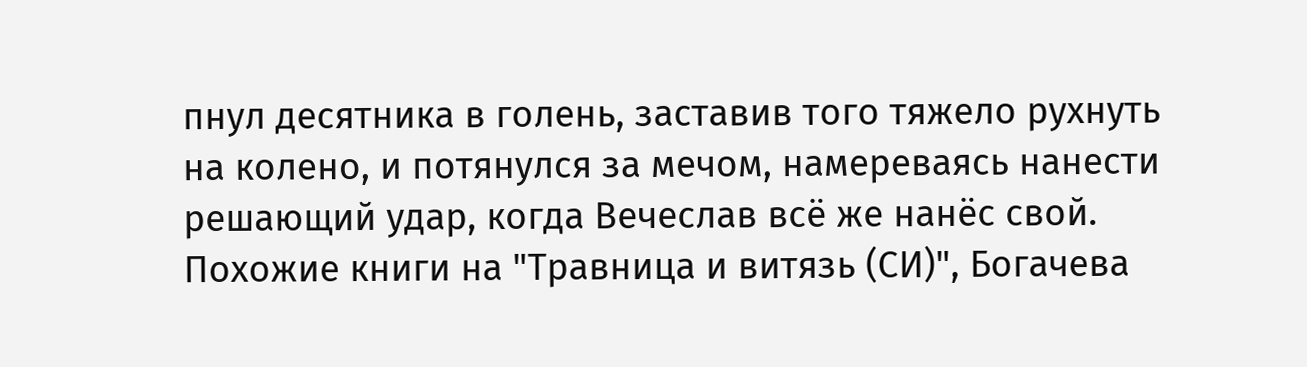пнул десятника в голень, заставив того тяжело рухнуть на колено, и потянулся за мечом, намереваясь нанести решающий удар, когда Вечеслав всё же нанёс свой.
Похожие книги на "Травница и витязь (СИ)", Богачева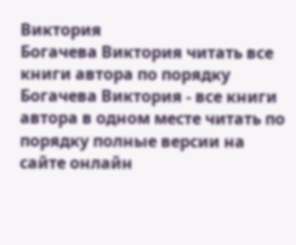Виктория
Богачева Виктория читать все книги автора по порядку
Богачева Виктория - все книги автора в одном месте читать по порядку полные версии на сайте онлайн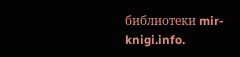библиотеки mir-knigi.info.